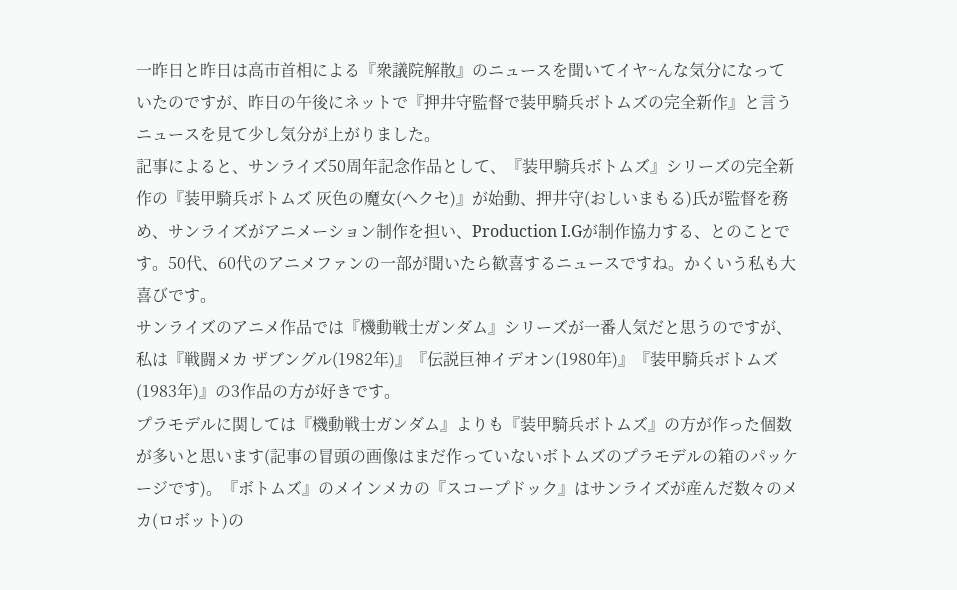一昨日と昨日は高市首相による『衆議院解散』のニュースを聞いてイヤ~んな気分になっていたのですが、昨日の午後にネットで『押井守監督で装甲騎兵ボトムズの完全新作』と言うニュースを見て少し気分が上がりました。
記事によると、サンライズ50周年記念作品として、『装甲騎兵ボトムズ』シリーズの完全新作の『装甲騎兵ボトムズ 灰色の魔女(ヘクセ)』が始動、押井守(おしいまもる)氏が監督を務め、サンライズがアニメーション制作を担い、Production I.Gが制作協力する、とのことです。50代、60代のアニメファンの一部が聞いたら歓喜するニュースですね。かくいう私も大喜びです。
サンライズのアニメ作品では『機動戦士ガンダム』シリーズが一番人気だと思うのですが、私は『戦闘メカ ザブングル(1982年)』『伝説巨神イデオン(1980年)』『装甲騎兵ボトムズ(1983年)』の3作品の方が好きです。
プラモデルに関しては『機動戦士ガンダム』よりも『装甲騎兵ボトムズ』の方が作った個数が多いと思います(記事の冒頭の画像はまだ作っていないボトムズのプラモデルの箱のパッケージです)。『ボトムズ』のメインメカの『スコープドック』はサンライズが産んだ数々のメカ(ロボット)の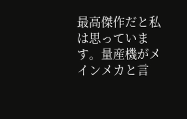最高傑作だと私は思っています。量産機がメインメカと言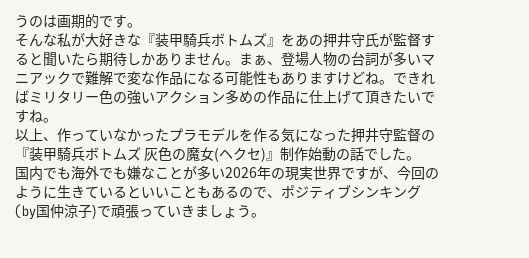うのは画期的です。
そんな私が大好きな『装甲騎兵ボトムズ』をあの押井守氏が監督すると聞いたら期待しかありません。まぁ、登場人物の台詞が多いマニアックで難解で変な作品になる可能性もありますけどね。できればミリタリー色の強いアクション多めの作品に仕上げて頂きたいですね。
以上、作っていなかったプラモデルを作る気になった押井守監督の『装甲騎兵ボトムズ 灰色の魔女(ヘクセ)』制作始動の話でした。
国内でも海外でも嫌なことが多い2026年の現実世界ですが、今回のように生きているといいこともあるので、ポジティブシンキング(by国仲涼子)で頑張っていきましょう。